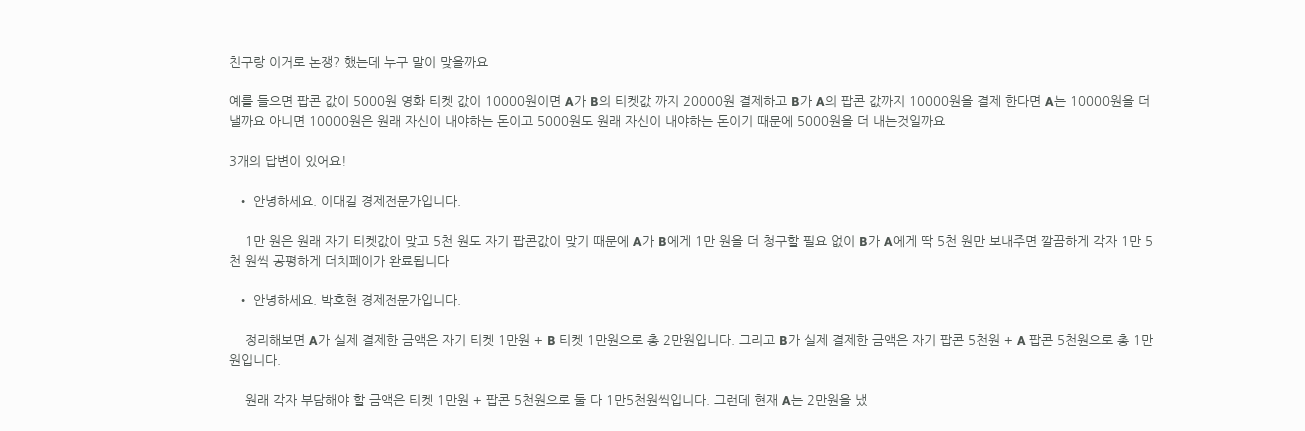친구랑 이거로 논쟁? 했는데 누구 말이 맞을까요

예를 들으면 팝콘 값이 5000원 영화 티켓 값이 10000원이면 A가 B의 티켓값 까지 20000원 결제하고 B가 A의 팝콘 값까지 10000원을 결제 한다면 A는 10000원을 더 낼까요 아니면 10000원은 원래 자신이 내야하는 돈이고 5000원도 원래 자신이 내야하는 돈이기 때문에 5000원을 더 내는것일까요

3개의 답변이 있어요!

  • 안녕하세요. 이대길 경제전문가입니다.

    1만 원은 원래 자기 티켓값이 맞고 5천 원도 자기 팝콘값이 맞기 때문에 A가 B에게 1만 원을 더 청구할 필요 없이 B가 A에게 딱 5천 원만 보내주면 깔끔하게 각자 1만 5천 원씩 공평하게 더치페이가 완료됩니다

  • 안녕하세요. 박호현 경제전문가입니다.

    정리해보면 A가 실제 결제한 금액은 자기 티켓 1만원 + B 티켓 1만원으로 총 2만원입니다. 그리고 B가 실제 결제한 금액은 자기 팝콘 5천원 + A 팝콘 5천원으로 총 1만원입니다.

    원래 각자 부담해야 할 금액은 티켓 1만원 + 팝콘 5천원으로 둘 다 1만5천원씩입니다. 그런데 현재 A는 2만원을 냈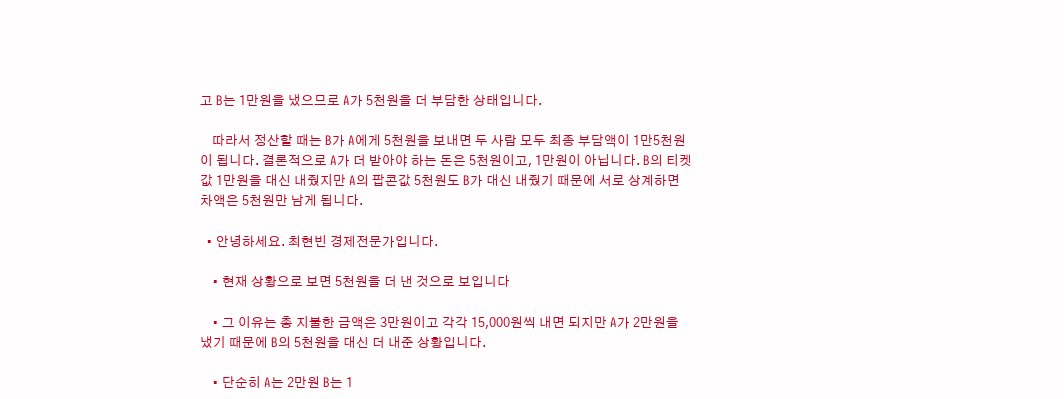고 B는 1만원을 냈으므로 A가 5천원을 더 부담한 상태입니다.

    따라서 정산할 때는 B가 A에게 5천원을 보내면 두 사람 모두 최종 부담액이 1만5천원이 됩니다. 결론적으로 A가 더 받아야 하는 돈은 5천원이고, 1만원이 아닙니다. B의 티켓값 1만원을 대신 내줬지만 A의 팝콘값 5천원도 B가 대신 내줬기 때문에 서로 상계하면 차액은 5천원만 남게 됩니다.

  • 안녕하세요. 최현빈 경제전문가입니다.

    • 현재 상황으로 보면 5천원을 더 낸 것으로 보입니다

    • 그 이유는 총 지불한 금액은 3만원이고 각각 15,000원씩 내면 되지만 A가 2만원을 냈기 때문에 B의 5천원을 대신 더 내준 상황입니다.

    • 단순히 A는 2만원 B는 1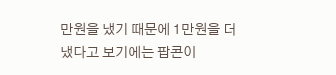만원을 냈기 때문에 1만원을 더 냈다고 보기에는 팝콘이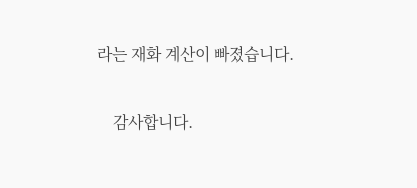라는 재화 계산이 빠졌습니다.

    감사합니다.